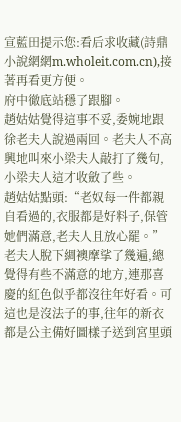宣藍田提示您:看后求收藏(詩鼎小說網網m.wholeit.com.cn),接著再看更方便。
府中徹底站穩了跟腳。
趙姑姑覺得這事不妥,委婉地跟徐老夫人說過兩回。老夫人不高興地叫來小梁夫人敲打了幾句,小梁夫人這才收斂了些。
趙姑姑點頭:“老奴每一件都親自看過的,衣服都是好料子,保管她們滿意,老夫人且放心罷。”
老夫人脫下綢襖摩挲了幾遍,總覺得有些不滿意的地方,連那喜慶的紅色似乎都沒往年好看。可這也是沒法子的事,往年的新衣都是公主備好圖樣子送到宮里頭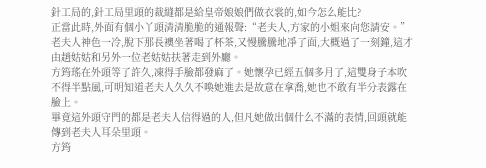針工局的,針工局里頭的裁縫都是給皇帝娘娘們做衣裳的,如今怎么能比?
正當此時,外面有個小丫頭清清脆脆的通報聲:“老夫人,方家的小姐來向您請安。”
老夫人神色一冷,脫下那長襖坐著喝了杯茶,又慢騰騰地凈了面,大概過了一刻鐘,這才由趙姑姑和另外一位老姑姑扶著走到外廳。
方筠瑤在外頭等了許久,凍得手臉都發麻了。她懷孕已經五個多月了,這雙身子本吹不得半點風,可明知道老夫人久久不喚她進去是故意在拿喬,她也不敢有半分表露在臉上。
畢竟這外頭守門的都是老夫人信得過的人,但凡她做出個什么不滿的表情,回頭就能傳到老夫人耳朵里頭。
方筠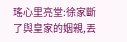瑤心里亮堂:徐家斷了與皇家的姻親,丟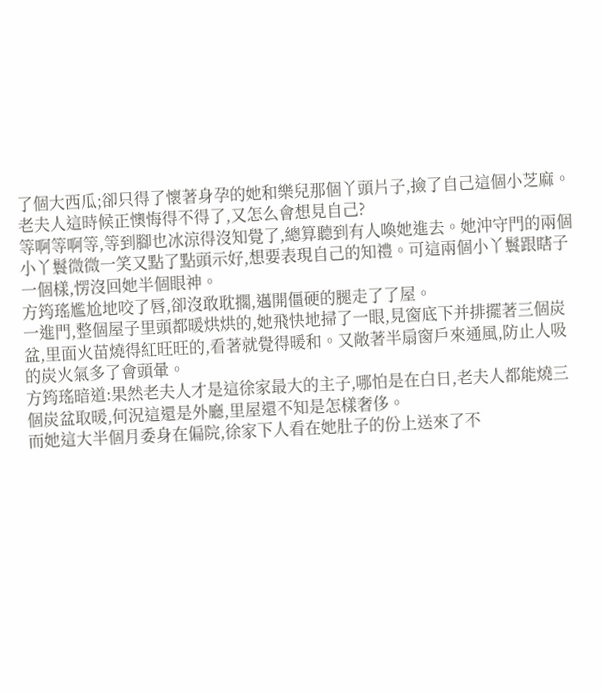了個大西瓜;卻只得了懷著身孕的她和樂兒那個丫頭片子,撿了自己這個小芝麻。老夫人這時候正懊悔得不得了,又怎么會想見自己?
等啊等啊等,等到腳也冰涼得沒知覺了,總算聽到有人喚她進去。她沖守門的兩個小丫鬟微微一笑又點了點頭示好,想要表現自己的知禮。可這兩個小丫鬟跟瞎子一個樣,愣沒回她半個眼神。
方筠瑤尷尬地咬了唇,卻沒敢耽擱,邁開僵硬的腿走了了屋。
一進門,整個屋子里頭都暖烘烘的,她飛快地掃了一眼,見窗底下并排擺著三個炭盆,里面火苗燒得紅旺旺的,看著就覺得暖和。又敞著半扇窗戶來通風,防止人吸的炭火氣多了會頭暈。
方筠瑤暗道:果然老夫人才是這徐家最大的主子,哪怕是在白日,老夫人都能燒三個炭盆取暖,何況這還是外廳,里屋還不知是怎樣奢侈。
而她這大半個月委身在偏院,徐家下人看在她肚子的份上送來了不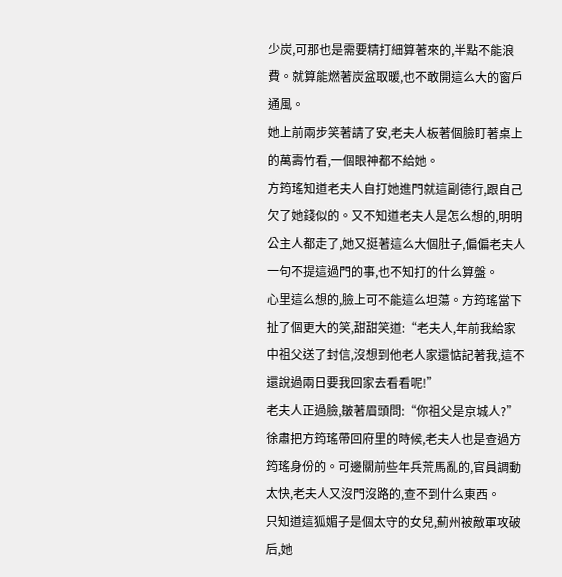少炭,可那也是需要精打細算著來的,半點不能浪費。就算能燃著炭盆取暖,也不敢開這么大的窗戶通風。
她上前兩步笑著請了安,老夫人板著個臉盯著桌上的萬壽竹看,一個眼神都不給她。
方筠瑤知道老夫人自打她進門就這副德行,跟自己欠了她錢似的。又不知道老夫人是怎么想的,明明公主人都走了,她又挺著這么大個肚子,偏偏老夫人一句不提這過門的事,也不知打的什么算盤。
心里這么想的,臉上可不能這么坦蕩。方筠瑤當下扯了個更大的笑,甜甜笑道:“老夫人,年前我給家中祖父送了封信,沒想到他老人家還惦記著我,這不還說過兩日要我回家去看看呢!”
老夫人正過臉,皺著眉頭問:“你祖父是京城人?”
徐肅把方筠瑤帶回府里的時候,老夫人也是查過方筠瑤身份的。可邊關前些年兵荒馬亂的,官員調動太快,老夫人又沒門沒路的,查不到什么東西。
只知道這狐媚子是個太守的女兒,薊州被敵軍攻破后,她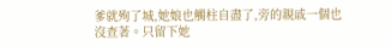爹就殉了城,她娘也觸柱自盡了,旁的親戚一個也沒查著。只留下她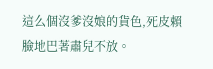這么個沒爹沒娘的貨色,死皮賴臉地巴著肅兒不放。